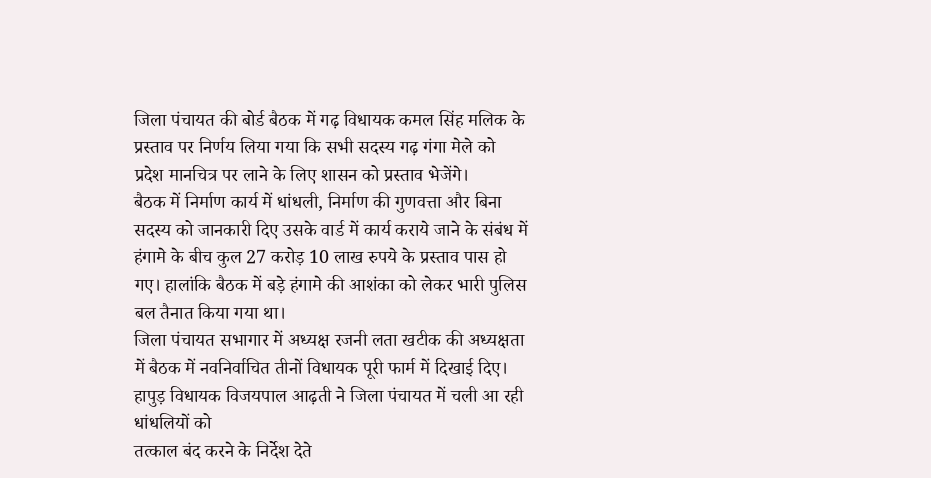जिला पंचायत की बोर्ड बैठक में गढ़ विधायक कमल सिंह मलिक के प्रस्ताव पर निर्णय लिया गया कि सभी सदस्य गढ़ गंगा मेले को प्रदेश मानचित्र पर लाने के लिए शासन को प्रस्ताव भेजेंगे।
बैठक में निर्माण कार्य में धांधली, निर्माण की गुणवत्ता और बिना सदस्य को जानकारी दिए उसके वार्ड में कार्य कराये जाने के संबंध में हंगामे के बीच कुल 27 करोड़ 10 लाख रुपये के प्रस्ताव पास हो गए। हालांकि बैठक में बड़े हंगामे की आशंका को लेकर भारी पुलिस बल तैनात किया गया था।
जिला पंचायत सभागार में अध्यक्ष रजनी लता खटीक की अध्यक्षता में बैठक में नवनिर्वाचित तीनों विधायक पूरी फार्म में दिखाई दिए। हापुड़ विधायक विजयपाल आढ़ती ने जिला पंचायत में चली आ रही धांधलियों को
तत्काल बंद करने के निर्देश देते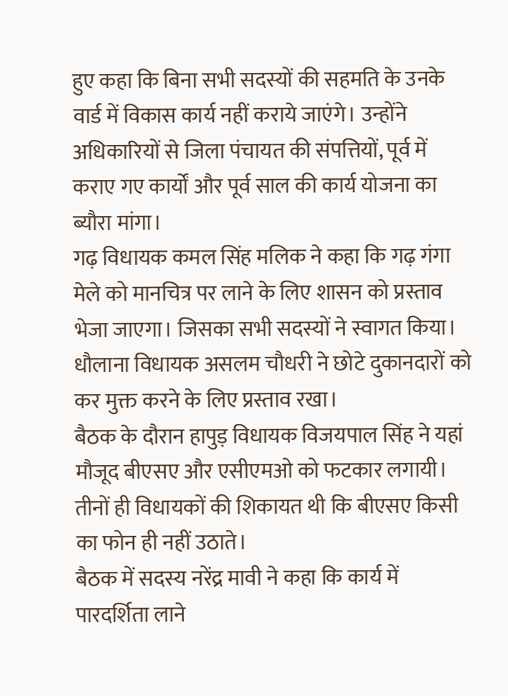हुए कहा कि बिना सभी सदस्यों की सहमति के उनके वार्ड में विकास कार्य नहीं कराये जाएंगे। उन्होंने अधिकारियों से जिला पंचायत की संपत्तियों, पूर्व में कराए गए कार्यों और पूर्व साल की कार्य योजना का ब्यौरा मांगा।
गढ़ विधायक कमल सिंह मलिक ने कहा कि गढ़ गंगा मेले को मानचित्र पर लाने के लिए शासन को प्रस्ताव भेजा जाएगा। जिसका सभी सदस्यों ने स्वागत किया। धौलाना विधायक असलम चौधरी ने छोटे दुकानदारों को कर मुक्त करने के लिए प्रस्ताव रखा।
बैठक के दौरान हापुड़ विधायक विजयपाल सिंह ने यहां मौजूद बीएसए और एसीएमओ को फटकार लगायी। तीनों ही विधायकों की शिकायत थी कि बीएसए किसी का फोन ही नहीं उठाते।
बैठक में सदस्य नरेंद्र मावी ने कहा कि कार्य में पारदर्शिता लाने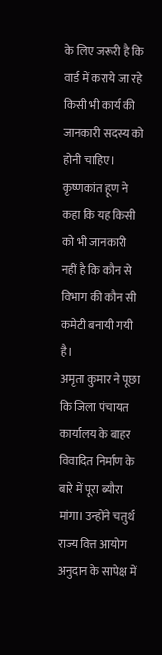के लिए जरूरी है कि वार्ड में कराये जा रहे किसी भी कार्य की जानकारी सदस्य को होनी चाहिए। कृष्णकांत हूण ने कहा कि यह किसी को भी जानकारी नहीं है कि कौन से विभाग की कौन सी कमेटी बनायी गयी है।
अमृता कुमार ने पूछा कि जिला पंचायत कार्यालय के बाहर विवादित निर्माण के बारे में पूरा ब्यौरा मांगा। उन्होंने चतुर्थ राज्य वित्त आयोग अनुदान के सापेक्ष में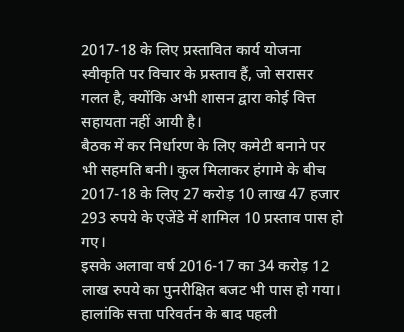2017-18 के लिए प्रस्तावित कार्य योजना स्वीकृति पर विचार के प्रस्ताव हैं, जो सरासर गलत है, क्योंकि अभी शासन द्वारा कोई वित्त सहायता नहीं आयी है।
बैठक में कर निर्धारण के लिए कमेटी बनाने पर भी सहमति बनी। कुल मिलाकर हंगामे के बीच 2017-18 के लिए 27 करोड़ 10 लाख 47 हजार 293 रुपये के एजेंडे में शामिल 10 प्रस्ताव पास हो गए।
इसके अलावा वर्ष 2016-17 का 34 करोड़ 12 लाख रुपये का पुनरीक्षित बजट भी पास हो गया। हालांकि सत्ता परिवर्तन के बाद पहली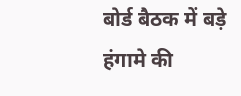बोर्ड बैठक में बड़े हंगामे की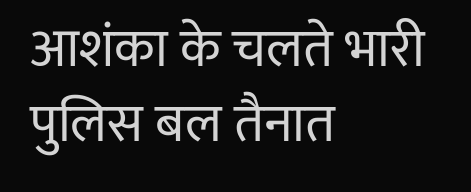आशंका के चलते भारी पुलिस बल तैनात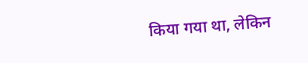किया गया था, लेकिन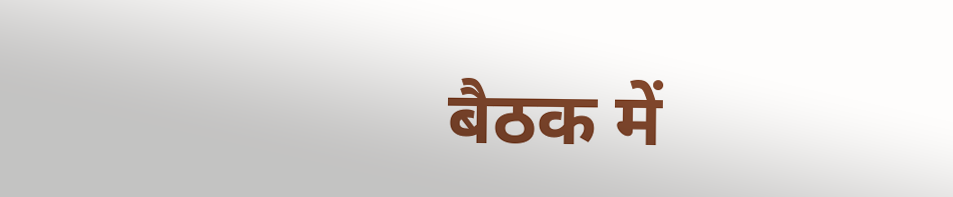बैठक में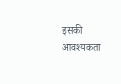इसकी आवश्यकता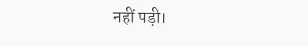नहीं पड़ी।